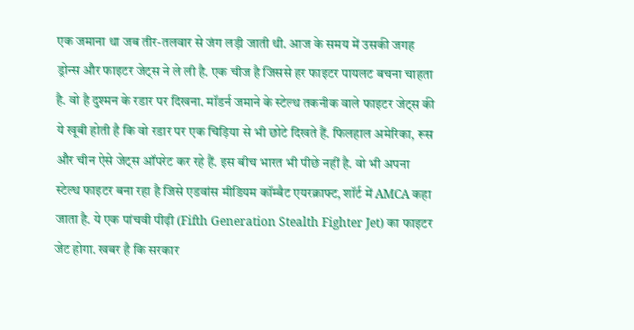एक जमाना था जब तीर-तलवार से जंग लड़ी जाती थी. आज के समय में उसकी जगह ड्रोन्स और फाइटर जेट्स ने ले ली है. एक चीज है जिससे हर फाइटर पायलट बचना चाहता है. वो है दुश्मन के रडार पर दिखना. मॉडर्न जमाने के स्टेल्थ तकनीक वाले फाइटर जेट्स की ये खूबी होती है कि वो रडार पर एक चिड़िया से भी छोटे दिखते हैं. फिलहाल अमेरिका, रूस और चीन ऐसे जेट्स ऑपरेट कर रहे हैं. इस बीच भारत भी पीछे नहीं है. वो भी अपना स्टेल्थ फाइटर बना रहा है जिसे एडवांस मीडियम कॉम्बैट एयरक्राफ्ट, शॉर्ट में AMCA कहा जाता है. ये एक पांचवी पीढ़ी (Fifth Generation Stealth Fighter Jet) का फाइटर जेट होगा. खबर है कि सरकार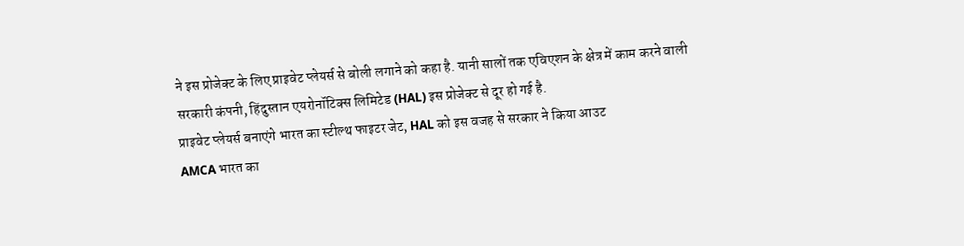ने इस प्रोजेक्ट के लिए प्राइवेट प्लेयर्स से बोली लगाने को कहा है. यानी सालों तक एविएशन के क्षेत्र में काम करने वाली सरकारी कंपनी, हिंदुस्तान एयरोनॉटिक्स लिमिटेड (HAL) इस प्रोजेक्ट से दूर हो गई है.
प्राइवेट प्लेयर्स बनाएंगे भारत का स्टील्थ फाइटर जेट, HAL को इस वजह से सरकार ने किया आउट
AMCA भारत का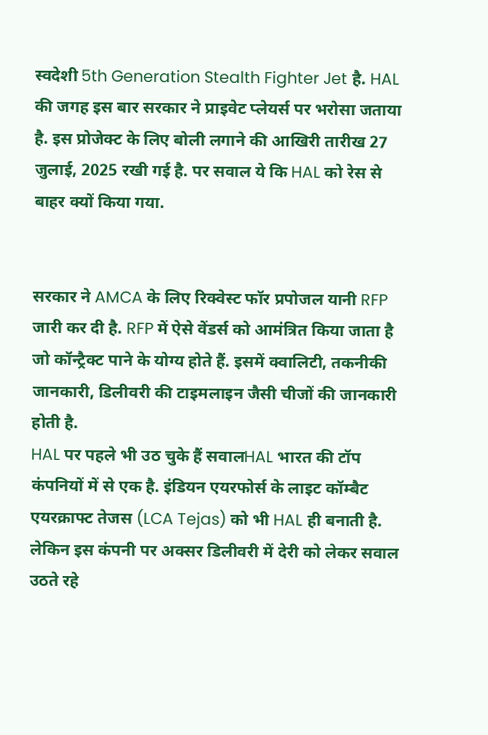स्वदेशी 5th Generation Stealth Fighter Jet है. HAL की जगह इस बार सरकार ने प्राइवेट प्लेयर्स पर भरोसा जताया है. इस प्रोजेक्ट के लिए बोली लगाने की आखिरी तारीख 27 जुलाई, 2025 रखी गई है. पर सवाल ये कि HAL को रेस से बाहर क्यों किया गया.


सरकार ने AMCA के लिए रिक्वेस्ट फॉर प्रपोजल यानी RFP जारी कर दी है. RFP में ऐसे वेंडर्स को आमंत्रित किया जाता है जो कॉन्ट्रैक्ट पाने के योग्य होते हैं. इसमें क्वालिटी, तकनीकी जानकारी, डिलीवरी की टाइमलाइन जैसी चीजों की जानकारी होती है.
HAL पर पहले भी उठ चुके हैं सवालHAL भारत की टॉप कंपनियों में से एक है. इंडियन एयरफोर्स के लाइट कॉम्बैट एयरक्राफ्ट तेजस (LCA Tejas) को भी HAL ही बनाती है. लेकिन इस कंपनी पर अक्सर डिलीवरी में देरी को लेकर सवाल उठते रहे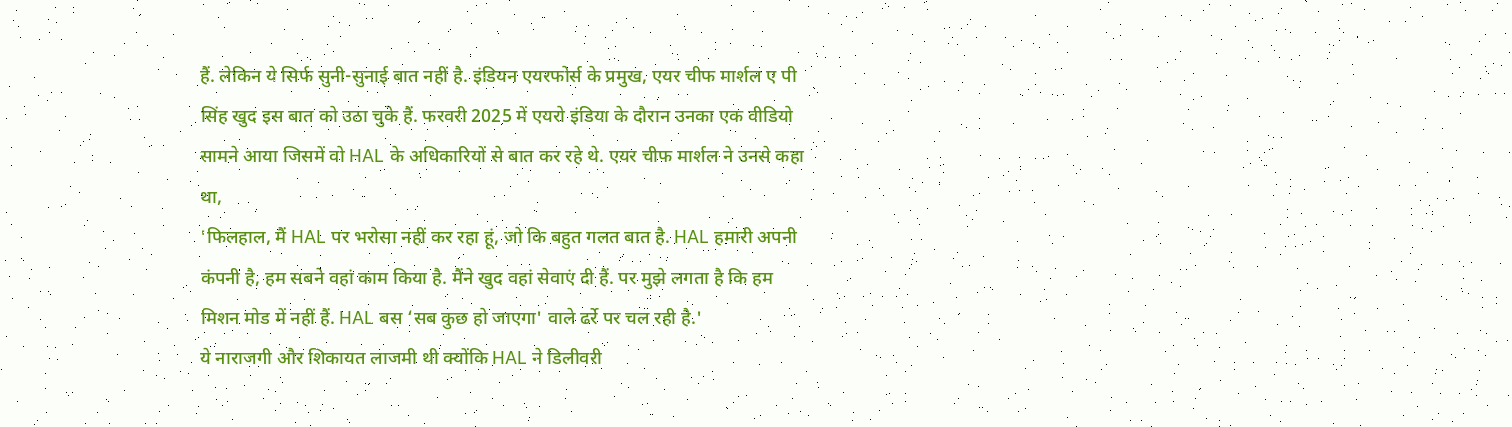हैं. लेकिन ये सिर्फ सुनी-सुनाई बात नहीं है. इंडियन एयरफोर्स के प्रमुख, एयर चीफ मार्शल ए पी सिंह खुद इस बात को उठा चुके हैं. फरवरी 2025 में एयरो इंडिया के दौरान उनका एक वीडियो सामने आया जिसमें वो HAL के अधिकारियों से बात कर रहे थे. एयर चीफ मार्शल ने उनसे कहा था,
'फिलहाल, मैं HAL पर भरोसा नहीं कर रहा हूं, जो कि बहुत गलत बात है. HAL हमारी अपनी कंपनी है, हम सबने वहां काम किया है. मैंने खुद वहां सेवाएं दी हैं. पर मुझे लगता है कि हम मिशन मोड में नहीं हैं. HAL बस ‘सब कुछ हो जाएगा' वाले ढर्रे पर चल रही है.'
ये नाराजगी और शिकायत लाजमी थी क्योंकि HAL ने डिलीवरी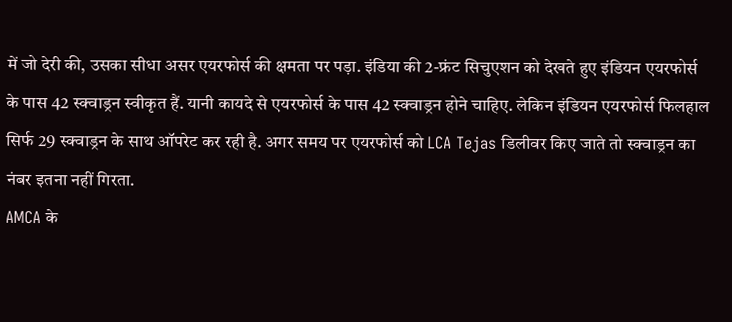में जो देरी की, उसका सीधा असर एयरफोर्स की क्षमता पर पड़ा. इंडिया की 2-फ्रंट सिचुएशन को देखते हुए इंडियन एयरफोर्स के पास 42 स्क्वाड्रन स्वीकृत हैं. यानी कायदे से एयरफोर्स के पास 42 स्क्वाड्रन होने चाहिए. लेकिन इंडियन एयरफोर्स फिलहाल सिर्फ 29 स्क्वाड्रन के साथ ऑपरेट कर रही है. अगर समय पर एयरफोर्स को LCA Tejas डिलीवर किए जाते तो स्क्वाड्रन का नंबर इतना नहीं गिरता.
AMCA के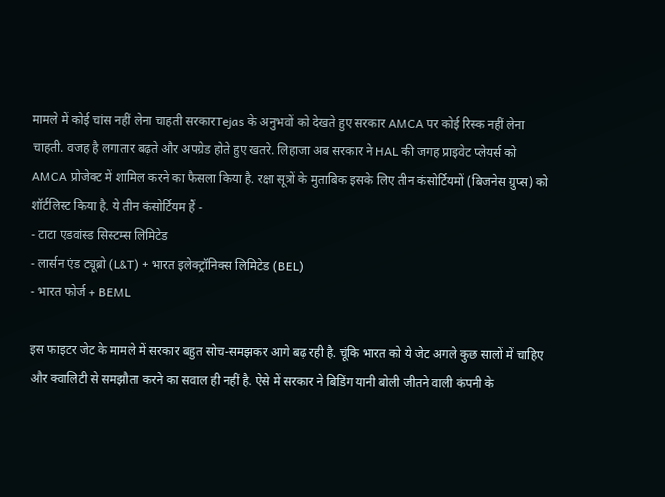मामले में कोई चांस नहीं लेना चाहती सरकारTejas के अनुभवों को देखते हुए सरकार AMCA पर कोई रिस्क नहीं लेना चाहती. वजह है लगातार बढ़ते और अपग्रेड होते हुए खतरे. लिहाजा अब सरकार ने HAL की जगह प्राइवेट प्लेयर्स को AMCA प्रोजेक्ट में शामिल करने का फैसला किया है. रक्षा सूत्रों के मुताबिक इसके लिए तीन कंसोर्टियमों (बिजनेस ग्रुप्स) को शॉर्टलिस्ट किया है. ये तीन कंसोर्टियम हैं -
- टाटा एडवांस्ड सिस्टम्स लिमिटेड
- लार्सन एंड ट्यूब्रो (L&T) + भारत इलेक्ट्रॉनिक्स लिमिटेड (BEL)
- भारत फोर्ज + BEML

इस फाइटर जेट के मामले में सरकार बहुत सोच-समझकर आगे बढ़ रही है. चूंकि भारत को ये जेट अगले कुछ सालों में चाहिए और क्वालिटी से समझौता करने का सवाल ही नहीं है. ऐसे में सरकार ने बिडिंग यानी बोली जीतने वाली कंपनी के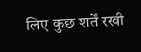लिए कुछ शर्तें रखी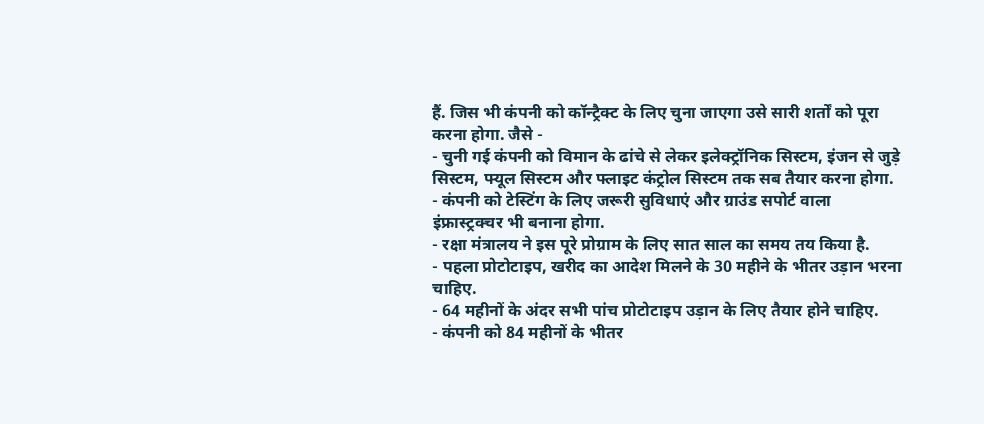हैं. जिस भी कंपनी को कॉन्ट्रैक्ट के लिए चुना जाएगा उसे सारी शर्तों को पूरा करना होगा. जैसे -
- चुनी गई कंपनी को विमान के ढांचे से लेकर इलेक्ट्रॉनिक सिस्टम, इंजन से जुड़े सिस्टम, फ्यूल सिस्टम और फ्लाइट कंट्रोल सिस्टम तक सब तैयार करना होगा.
- कंपनी को टेस्टिंग के लिए जरूरी सुविधाएं और ग्राउंड सपोर्ट वाला इंफ्रास्ट्रक्चर भी बनाना होगा.
- रक्षा मंत्रालय ने इस पूरे प्रोग्राम के लिए सात साल का समय तय किया है.
- पहला प्रोटोटाइप, खरीद का आदेश मिलने के 30 महीने के भीतर उड़ान भरना चाहिए.
- 64 महीनों के अंदर सभी पांच प्रोटोटाइप उड़ान के लिए तैयार होने चाहिए.
- कंपनी को 84 महीनों के भीतर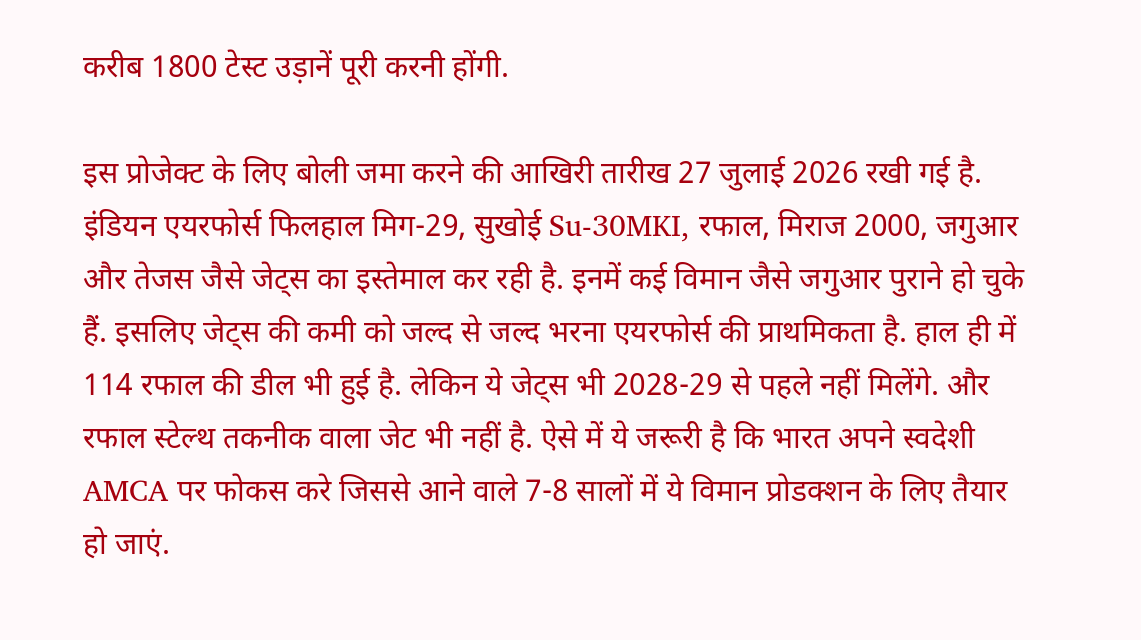करीब 1800 टेस्ट उड़ानें पूरी करनी होंगी.

इस प्रोजेक्ट के लिए बोली जमा करने की आखिरी तारीख 27 जुलाई 2026 रखी गई है. इंडियन एयरफोर्स फिलहाल मिग-29, सुखोई Su-30MKI, रफाल, मिराज 2000, जगुआर और तेजस जैसे जेट्स का इस्तेमाल कर रही है. इनमें कई विमान जैसे जगुआर पुराने हो चुके हैं. इसलिए जेट्स की कमी को जल्द से जल्द भरना एयरफोर्स की प्राथमिकता है. हाल ही में 114 रफाल की डील भी हुई है. लेकिन ये जेट्स भी 2028-29 से पहले नहीं मिलेंगे. और रफाल स्टेल्थ तकनीक वाला जेट भी नहीं है. ऐसे में ये जरूरी है कि भारत अपने स्वदेशी AMCA पर फोकस करे जिससे आने वाले 7-8 सालों में ये विमान प्रोडक्शन के लिए तैयार हो जाएं.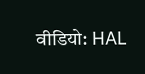वीडियो: HAL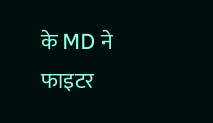के MD ने फाइटर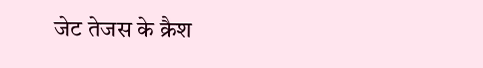जेट तेजस के क्रैश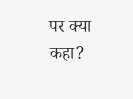पर क्या कहा?